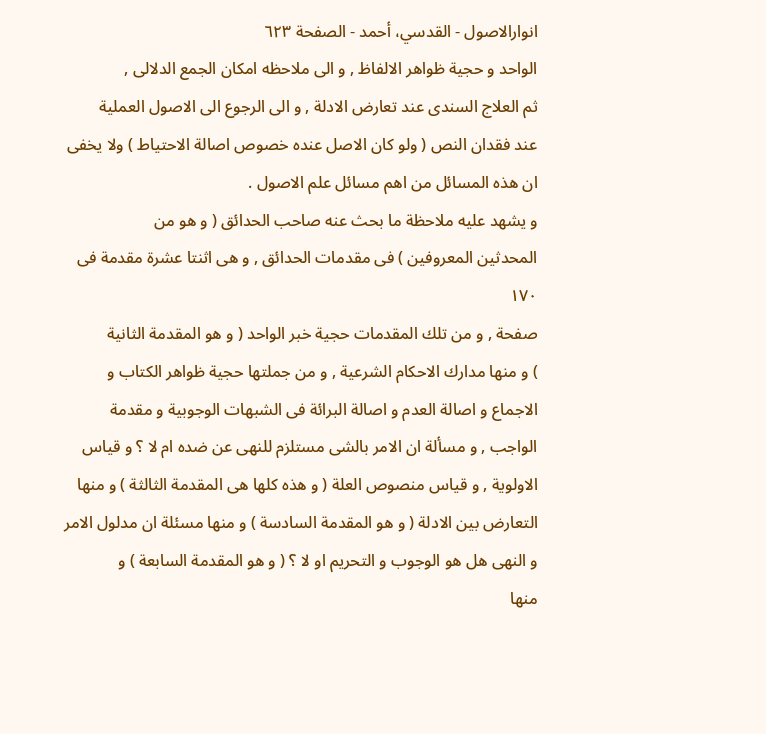انوارالاصول - القدسي، أحمد - الصفحة ٦٢٣
الواحد و حجية ظواهر الالفاظ , و الى ملاحظه امكان الجمع الدلالى ,
ثم العلاج السندى عند تعارض الادلة , و الى الرجوع الى الاصول العملية
عند فقدان النص ( ولو كان الاصل عنده خصوص اصالة الاحتياط ) ولا يخفى
ان هذه المسائل من اهم مسائل علم الاصول .
و يشهد عليه ملاحظة ما بحث عنه صاحب الحدائق ( و هو من
المحدثين المعروفين ) فى مقدمات الحدائق , و هى اثنتا عشرة مقدمة فى ١٧٠
صفحة , و من تلك المقدمات حجية خبر الواحد ( و هو المقدمة الثانية
) و منها مدارك الاحكام الشرعية , و من جملتها حجية ظواهر الكتاب و
الاجماع و اصالة العدم و اصالة البرائة فى الشبهات الوجوبية و مقدمة
الواجب , و مسألة ان الامر بالشى مستلزم للنهى عن ضده ام لا ؟ و قياس
الاولوية , و قياس منصوص العلة ( و هذه كلها هى المقدمة الثالثة ) و منها
التعارض بين الادلة ( و هو المقدمة السادسة ) و منها مسئلة ان مدلول الامر
و النهى هل هو الوجوب و التحريم او لا ؟ ( و هو المقدمة السابعة ) و
منها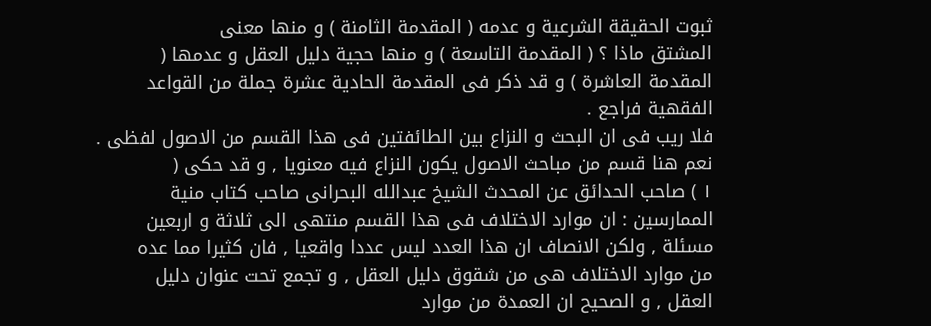ثبوت الحقيقة الشرعية و عدمه ( المقدمة الثامنة ) و منها معنى
المشتق ماذا ؟ ( المقدمة التاسعة ) و منها حجية دليل العقل و عدمها (
المقدمة العاشرة ) و قد ذكر فى المقدمة الحادية عشرة جملة من القواعد
الفقهية فراجع .
فلا ريب فى ان البحث و النزاع بين الطائفتين فى هذا القسم من الاصول لفظى .
نعم هنا قسم من مباحث الاصول يكون النزاع فيه معنويا , و قد حكى (
١ ) صاحب الحدائق عن المحدث الشيخ عبدالله البحرانى صاحب كتاب منية
الممارسين : ان موارد الاختلاف فى هذا القسم منتهى الى ثلاثة و اربعين
مسئلة , ولكن الانصاف ان هذا العدد ليس عددا واقعيا , فان كثيرا مما عده
من موارد الاختلاف هى من شقوق دليل العقل , و تجمع تحت عنوان دليل
العقل , و الصحيح ان العمدة من موارد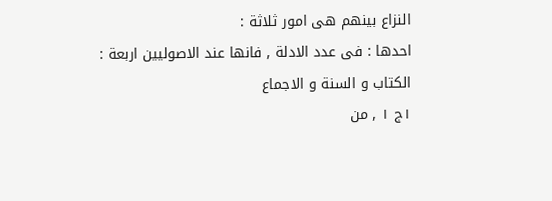النزاع بينهم هى امور ثلاثة :
احدها : فى عدد الادلة , فانها عند الاصوليين اربعة : الكتاب و السنة و الاجماع
١ج ١ , من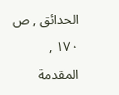الحدائق , ص ١٧٠ , المقدمة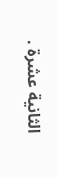الثانية عشرة .